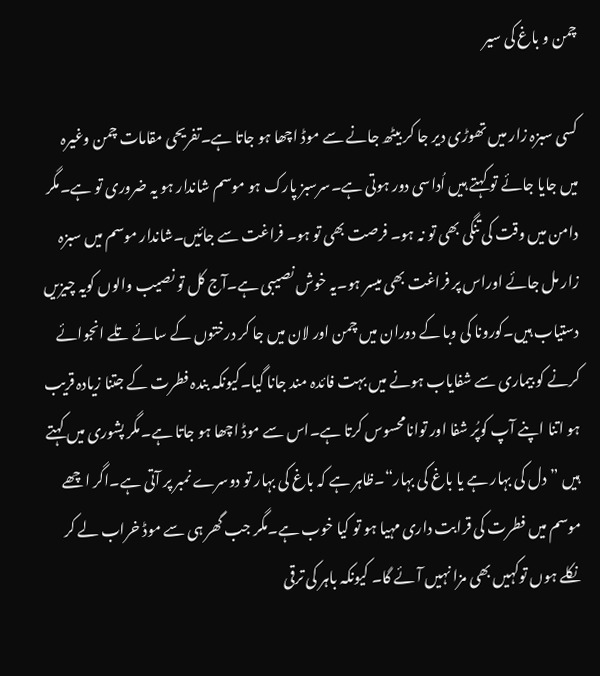چمن و باغ کی سیر

کسی سبزہ زار میں تھوڑی دیر جا کر بیٹھ جانے سے موڈ اچھا ہو جاتا ہے۔تفریحی مقامات چمن وغیرہ میں جایا جائے تو کہتے ہیں اُداسی دور ہوتی ہے۔سرسبز پارک ہو موسم شاندار ہو یہ ضروری تو ہے۔مگر دامن میں وقت کی تنگی بھی تو نہ ہو۔ فرصت بھی تو ہو۔ فراغت سے جائیں۔شاندار موسم میں سبزہ زار مل جائے اوراس پر فراغت بھی میسر ہو۔یہ خوش نصیبی ہے۔آج کل تو نصیب والوں کویہ چیزیں دستیاب ہیں۔کورونا کی وبا کے دوران میں چمن اور لان میں جا کر درختوں کے سائے تلے انجوائے کرنے کو بیماری سے شفایاب ہونے میں بہت فائدہ مند جانا گیا۔کیونکہ بندہ فطرت کے جتنا زیادہ قریب ہو اتنا اپنے آپ کوپُر شفا اور توانامحسوس کرتا ہے۔اس سے موڈ اچھا ہو جاتا ہے۔مگر پشوری میں کہتے ہیں ”دل کی بہار ہے یا باغ کی بہار“۔ظاہر ہے کہ باغ کی بہار تو دوسرے نمبر پر آتی ہے۔اگر اچھے موسم میں فطرت کی قرابت داری مہیا ہو تو کیا خوب ہے۔مگر جب گھر ہی سے موڈ خراب لے کر نکلے ہوں توکہیں بھی مزا نہیں آئے گا۔ کیونکہ باہر کی ترقی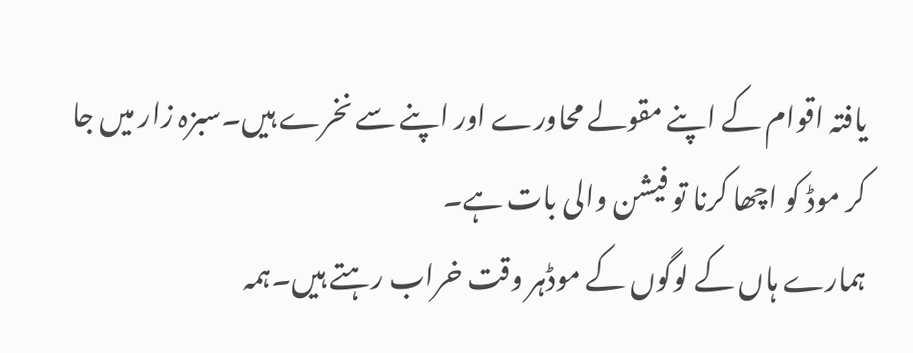یافتہ اقوام کے اپنے مقولے محاورے اور اپنے سے نخرے ہیں۔سبزہ زار میں جا کر موڈ کو اچھا کرنا تو فیشن والی بات ہے۔
ہمارے ہاں کے لوگوں کے موڈہر وقت خراب رہتے ہیں۔ہمہ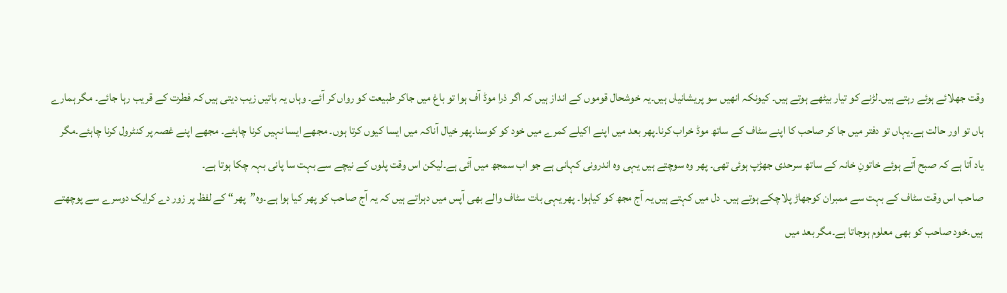وقت جھلائے ہوئے رہتے ہیں۔لڑنے کو تیار بیٹھے ہوتے ہیں۔ کیونکہ انھیں سو پریشانیاں ہیں۔یہ خوشحال قوموں کے انداز ہیں کہ اگر ذرا موڈ آف ہوا تو باغ میں جاکر طبیعت کو رواں کر آئے۔ وہاں یہ باتیں زیب دیتی ہیں کہ فطرت کے قریب رہا جائے۔ مگر ہمارے ہاں تو اور حالت ہے۔یہاں تو دفتر میں جا کر صاحب کا اپنے سٹاف کے ساتھ موڈ خراب کرنا۔پھر بعد میں اپنے اکیلے کمرے میں خود کو کوسنا۔پھر خیال آناکہ میں ایسا کیوں کرتا ہوں۔ مجھے ایسا نہیں کرنا چاہئے۔ مجھے اپنے غصہ پر کنٹرول کرنا چاہئے۔مگر یاد آتا ہے کہ صبح آتے ہوئے خاتونِ خانہ کے ساتھ سرحدی جھڑپ ہوئی تھی۔ پھر وہ سوچتے ہیں یہی وہ اندرونی کہانی ہے جو اب سمجھ میں آئی ہے۔لیکن اس وقت پلوں کے نیچے سے بہت سا پانی بہہ چکا ہوتا ہے۔
صاحب اس وقت سٹاف کے بہت سے ممبران کوجھاڑ پلاچکے ہوتے ہیں۔ دل میں کہتے ہیں یہ آج مجھ کو کیاہوا۔ پھر یہی بات سٹاف والے بھی آپس میں دہراتے ہیں کہ یہ آج صاحب کو پھر کیا ہوا ہے۔وہ”پھر“ کے لفظ پر زور دے کرایک دوسرے سے پوچھتے ہیں۔خود صاحب کو بھی معلوم ہوجاتا ہے۔مگر بعد میں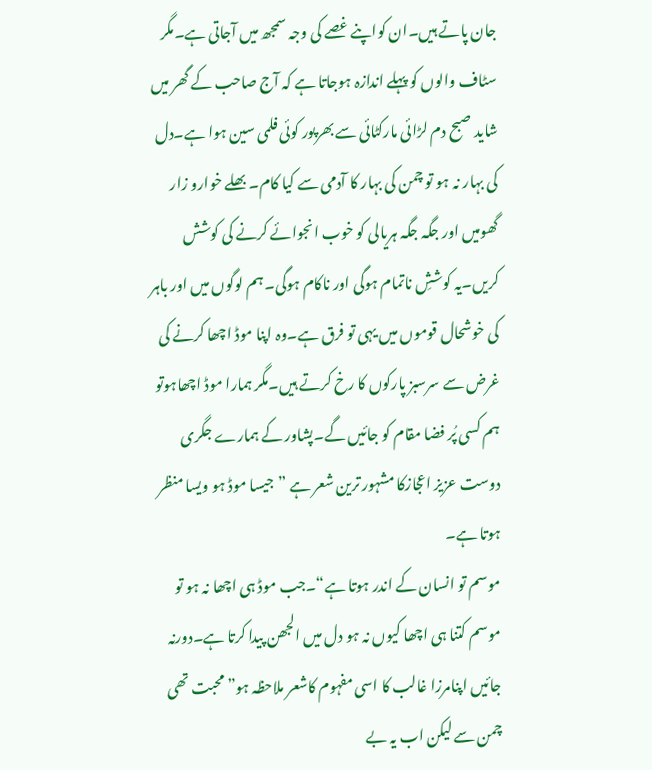جان پاتے ہیں۔ان کواپنے غصے کی وجہ سمجھ میں آجاتی ہے۔مگر سٹاف والوں کو پہلے اندازہ ہوجاتا ہے کہ آج صاحب کے گھر میں شاید صبح دم لڑائی مارکٹائی سے بھرپور کوئی فلمی سین ہوا ہے۔دل کی بہار نہ ہو تو چمن کی بہار کا آدمی سے کیا کام۔ بھلے خوارو زار گھومیں اور جگہ جگہ ہریالی کو خوب انجوائے کرنے کی کوشش کریں۔یہ کوششِ ناتمام ہوگی اور ناکام ہوگی۔ ہم لوگوں میں اور باہر کی خوشحال قوموں میں یہی تو فرق ہے۔وہ اپنا موڈ اچھا کرنے کی غرض سے سرسبز پارکوں کا رخ کرتے ہیں۔مگر ہمارا موڈ اچھاہوتو ہم کسی پُر فضا مقام کو جائیں گے۔پشاور کے ہمارے جگری دوست عزیز اعجازکا مشہور ترین شعر ہے ”جیسا موڈ ہو ویسا منظر ہوتا ہے۔
موسم تو انسان کے اندر ہوتا ہے“۔جب موڈ ہی اچھا نہ ہو تو موسم کتنا ہی اچھا کیوں نہ ہو دل میں الجھن پیدا کرتا ہے۔دورنہ جائیں اپنامرزا غالب کا اسی مفہوم کاشعر ملاحظہ ہو”محبت تھی چمن سے لیکن اب یہ بے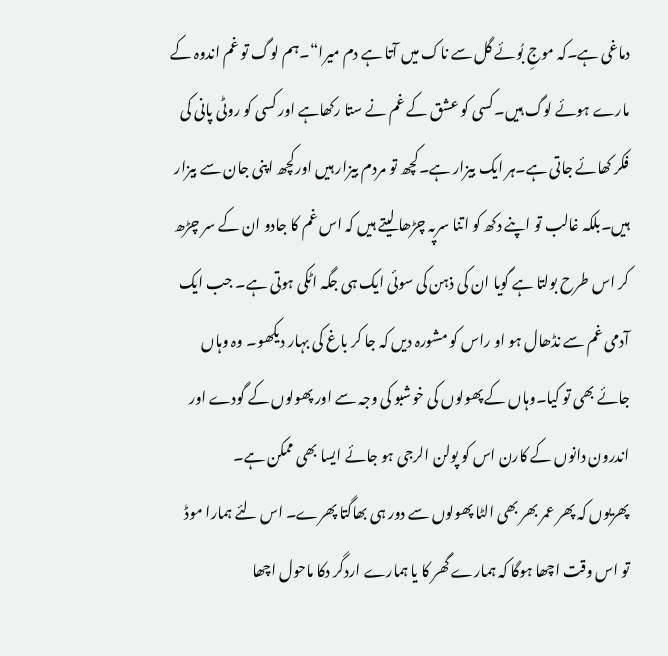دماغی ہے۔کہ موجِ بُوئے گل سے ناک میں آتا ہے دم میرا“۔ہم لوگ تو غم اندوہ کے مارے ہوئے لوگ ہیں۔کسی کو عشق کے غم نے ستا رکھاہے اور کسی کو روٹی پانی کی فکر کھائے جاتی ہے۔ہر ایک بیزار ہے۔کچھ تو مردم بیزار ہیں اورکچھ اپنی جان سے بیزار ہیں۔بلکہ غالب تو اپنے دکھ کو اتنا سرپہ چڑھا لیتے ہیں کہ اس غم کا جادو ان کے سر چڑھ کر اس طرح بولتا ہے گویا ان کی ذہن کی سوئی ایک ہی جگہ اٹکی ہوتی ہے۔ جب ایک آدمی غم سے نڈھال ہو او راس کو مشورہ دیں کہ جا کر باغ کی بہار دیکھو۔ وہ وہاں جائے بھی تو کیا۔وہاں کے پھولوں کی خوشبو کی وجہ سے اور پھولوں کے گودے اور اندرون دانوں کے کارن اس کو پولن الرجی ہو جائے ایسا بھی ممکن ہے۔
پھریوں کہ پھر عمر بھر بھی الٹا پھولوں سے دور ہی بھاگتا پھرے۔ اس لئے ہمارا موڈ تو اس وقت اچھا ہوگا کہ ہمارے گھر کا یا ہمارے اردگر دکا ماحول اچھا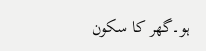ہو۔گھر کا سکون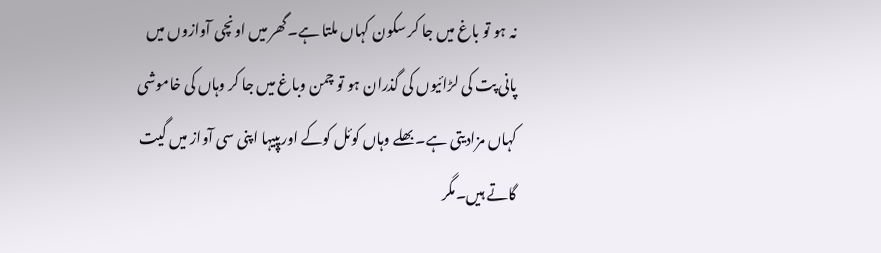نہ ہو تو باغ میں جا کر سکون کہاں ملتا ہے۔گھر میں اونچی آوازوں میں پانی پت کی لڑائیوں کی گذران ہو تو چمن وباغ میں جا کر وہاں کی خاموشی کہاں مزادیتی ہے۔بھلے وہاں کوئل کوکے اورپپیہا اپنی سی آواز میں گیت گاتے ہیں۔مگر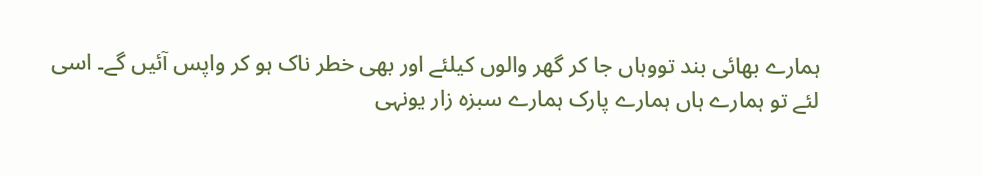ہمارے بھائی بند تووہاں جا کر گھر والوں کیلئے اور بھی خطر ناک ہو کر واپس آئیں گے۔ اسی لئے تو ہمارے ہاں ہمارے پارک ہمارے سبزہ زار یونہی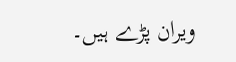ویران پڑے ہیں۔